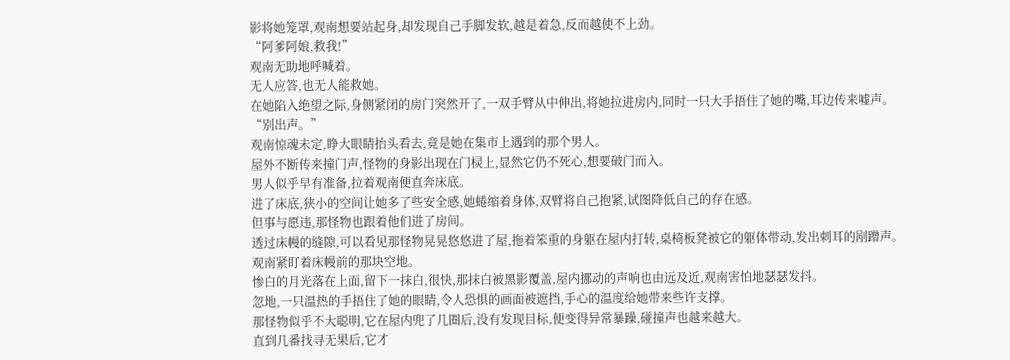影将她笼罩,观南想要站起身,却发现自己手脚发软,越是着急,反而越使不上劲。
“阿爹阿娘,救我!”
观南无助地呼喊着。
无人应答,也无人能救她。
在她陷入绝望之际,身侧紧闭的房门突然开了,一双手臂从中伸出,将她拉进房内,同时一只大手捂住了她的嘴,耳边传来嘘声。
“别出声。”
观南惊魂未定,睁大眼睛抬头看去,竟是她在集市上遇到的那个男人。
屋外不断传来撞门声,怪物的身影出现在门棂上,显然它仍不死心,想要破门而入。
男人似乎早有准备,拉着观南便直奔床底。
进了床底,狭小的空间让她多了些安全感,她蜷缩着身体,双臂将自己抱紧,试图降低自己的存在感。
但事与愿违,那怪物也跟着他们进了房间。
透过床幔的缝隙,可以看见那怪物晃晃悠悠进了屋,拖着笨重的身躯在屋内打转,桌椅板凳被它的躯体带动,发出刺耳的剐蹭声。
观南紧盯着床幔前的那块空地。
惨白的月光落在上面,留下一抹白,很快,那抹白被黑影覆盖,屋内挪动的声响也由远及近,观南害怕地瑟瑟发抖。
忽地,一只温热的手捂住了她的眼睛,令人恐惧的画面被遮挡,手心的温度给她带来些许支撑。
那怪物似乎不大聪明,它在屋内兜了几圈后,没有发现目标,便变得异常暴躁,碰撞声也越来越大。
直到几番找寻无果后,它才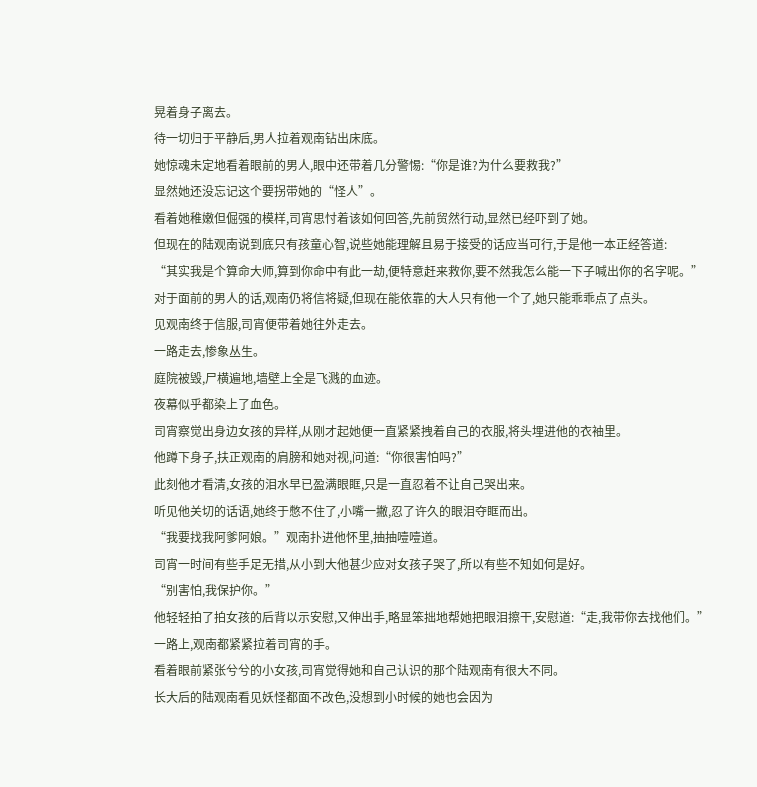晃着身子离去。
待一切归于平静后,男人拉着观南钻出床底。
她惊魂未定地看着眼前的男人,眼中还带着几分警惕:“你是谁?为什么要救我?”
显然她还没忘记这个要拐带她的“怪人”。
看着她稚嫩但倔强的模样,司宵思忖着该如何回答,先前贸然行动,显然已经吓到了她。
但现在的陆观南说到底只有孩童心智,说些她能理解且易于接受的话应当可行,于是他一本正经答道:
“其实我是个算命大师,算到你命中有此一劫,便特意赶来救你,要不然我怎么能一下子喊出你的名字呢。”
对于面前的男人的话,观南仍将信将疑,但现在能依靠的大人只有他一个了,她只能乖乖点了点头。
见观南终于信服,司宵便带着她往外走去。
一路走去,惨象丛生。
庭院被毁,尸横遍地,墙壁上全是飞溅的血迹。
夜幕似乎都染上了血色。
司宵察觉出身边女孩的异样,从刚才起她便一直紧紧拽着自己的衣服,将头埋进他的衣袖里。
他蹲下身子,扶正观南的肩膀和她对视,问道:“你很害怕吗?”
此刻他才看清,女孩的泪水早已盈满眼眶,只是一直忍着不让自己哭出来。
听见他关切的话语,她终于憋不住了,小嘴一撇,忍了许久的眼泪夺眶而出。
“我要找我阿爹阿娘。”观南扑进他怀里,抽抽噎噎道。
司宵一时间有些手足无措,从小到大他甚少应对女孩子哭了,所以有些不知如何是好。
“别害怕,我保护你。”
他轻轻拍了拍女孩的后背以示安慰,又伸出手,略显笨拙地帮她把眼泪擦干,安慰道:“走,我带你去找他们。”
一路上,观南都紧紧拉着司宵的手。
看着眼前紧张兮兮的小女孩,司宵觉得她和自己认识的那个陆观南有很大不同。
长大后的陆观南看见妖怪都面不改色,没想到小时候的她也会因为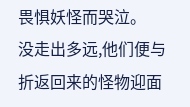畏惧妖怪而哭泣。
没走出多远,他们便与折返回来的怪物迎面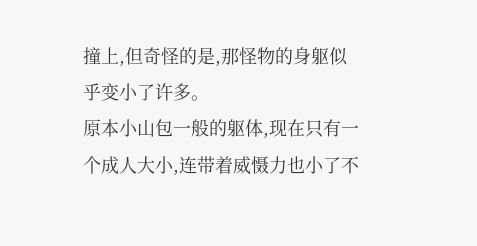撞上,但奇怪的是,那怪物的身躯似乎变小了许多。
原本小山包一般的躯体,现在只有一个成人大小,连带着威慑力也小了不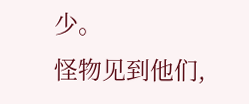少。
怪物见到他们,